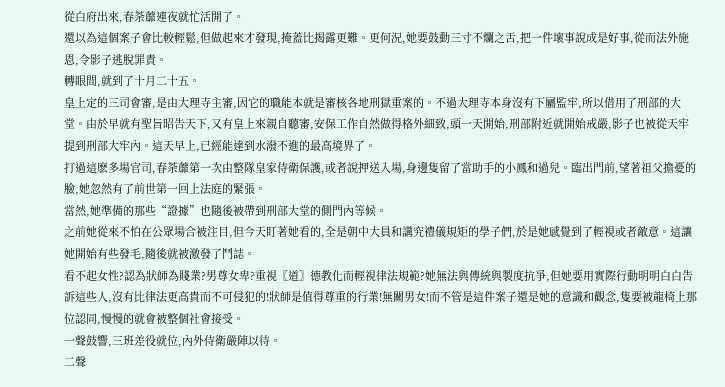從白府出來,春荼蘼連夜就忙活開了。
還以為這個案子會比較輕鬆,但做起來才發現,掩蓋比揭露更難。更何況,她要鼓動三寸不爛之舌,把一件壞事說成是好事,從而法外施恩,令影子逃脫罪責。
轉眼間,就到了十月二十五。
皇上定的三司會審,是由大理寺主審,因它的職能本就是審核各地刑獄重案的。不過大理寺本身沒有下屬監牢,所以借用了刑部的大堂。由於早就有聖旨昭告天下,又有皇上來親自聽審,安保工作自然做得格外細致,頭一天開始,刑部附近就開始戒嚴,影子也被從天牢提到刑部大牢內。這天早上,已經能達到水潑不進的最高境界了。
打過這麽多場官司,春荼蘼第一次由整隊皇家侍衛保護,或者說押送入場,身邊隻留了當助手的小鳳和過兒。臨出門前,望著祖父擔憂的臉,她忽然有了前世第一回上法庭的緊張。
當然,她準備的那些“證據”也隨後被帶到刑部大堂的側門內等候。
之前她從來不怕在公眾場合被注目,但今天盯著她看的,全是朝中大員和講究禮儀規矩的學子們,於是她感覺到了輕視或者敵意。這讓她開始有些發毛,隨後就被激發了鬥誌。
看不起女性?認為狀師為賤業?男尊女卑?重視〖道〗德教化而輕視律法規範?她無法與傳統與製度抗爭,但她要用實際行動明明白白告訴這些人,沒有比律法更高貴而不可侵犯的!狀師是值得尊重的行業!無關男女!而不管是這件案子還是她的意識和觀念,隻要被龍椅上那位認同,慢慢的就會被整個社會接受。
一聲鼓響,三班差役就位,內外侍衛嚴陣以待。
二聲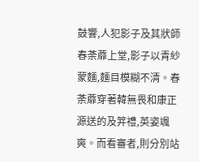鼓響,人犯影子及其狀師春荼蘼上堂,影子以青紗蒙麵,麵目模糊不清。春荼蘼穿著韓無畏和康正源送的及笄禮,英姿颯爽。而看審者,則分別站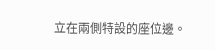立在兩側特設的座位邊。